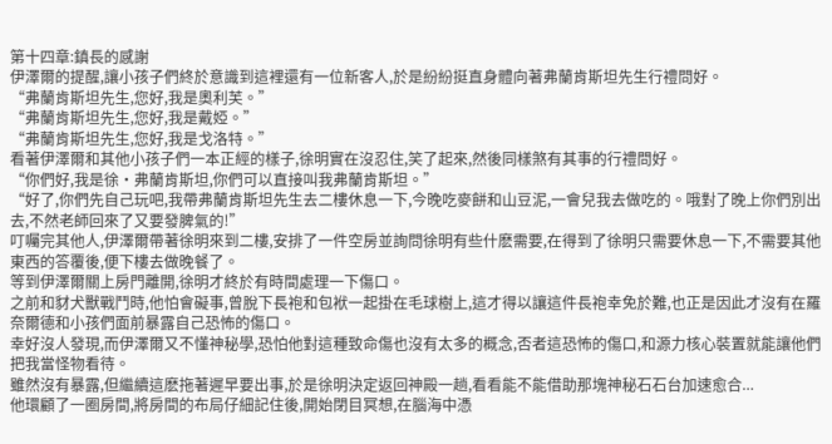第十四章:鎮長的感謝
伊澤爾的提醒,讓小孩子們終於意識到這裡還有一位新客人,於是紛紛挺直身體向著弗蘭肯斯坦先生行禮問好。
“弗蘭肯斯坦先生,您好,我是奧利芙。”
“弗蘭肯斯坦先生,您好,我是戴婭。”
“弗蘭肯斯坦先生,您好,我是戈洛特。”
看著伊澤爾和其他小孩子們一本正經的樣子,徐明實在沒忍住,笑了起來,然後同樣煞有其事的行禮問好。
“你們好,我是徐·弗蘭肯斯坦,你們可以直接叫我弗蘭肯斯坦。”
“好了,你們先自己玩吧,我帶弗蘭肯斯坦先生去二樓休息一下,今晚吃麥餅和山豆泥,一會兒我去做吃的。哦對了晚上你們別出去,不然老師回來了又要發脾氣的!”
叮囑完其他人,伊澤爾帶著徐明來到二樓,安排了一件空房並詢問徐明有些什麽需要,在得到了徐明只需要休息一下,不需要其他東西的答覆後,便下樓去做晚餐了。
等到伊澤爾關上房門離開,徐明才終於有時間處理一下傷口。
之前和豺犬獸戰鬥時,他怕會礙事,曾脫下長袍和包袱一起掛在毛球樹上,這才得以讓這件長袍幸免於難,也正是因此才沒有在羅奈爾德和小孩們面前暴露自己恐怖的傷口。
幸好沒人發現,而伊澤爾又不懂神秘學,恐怕他對這種致命傷也沒有太多的概念,否者這恐怖的傷口,和源力核心裝置就能讓他們把我當怪物看待。
雖然沒有暴露,但繼續這麽拖著遲早要出事,於是徐明決定返回神殿一趟,看看能不能借助那塊神秘石石台加速愈合...
他環顧了一圈房間,將房間的布局仔細記住後,開始閉目冥想,在腦海中憑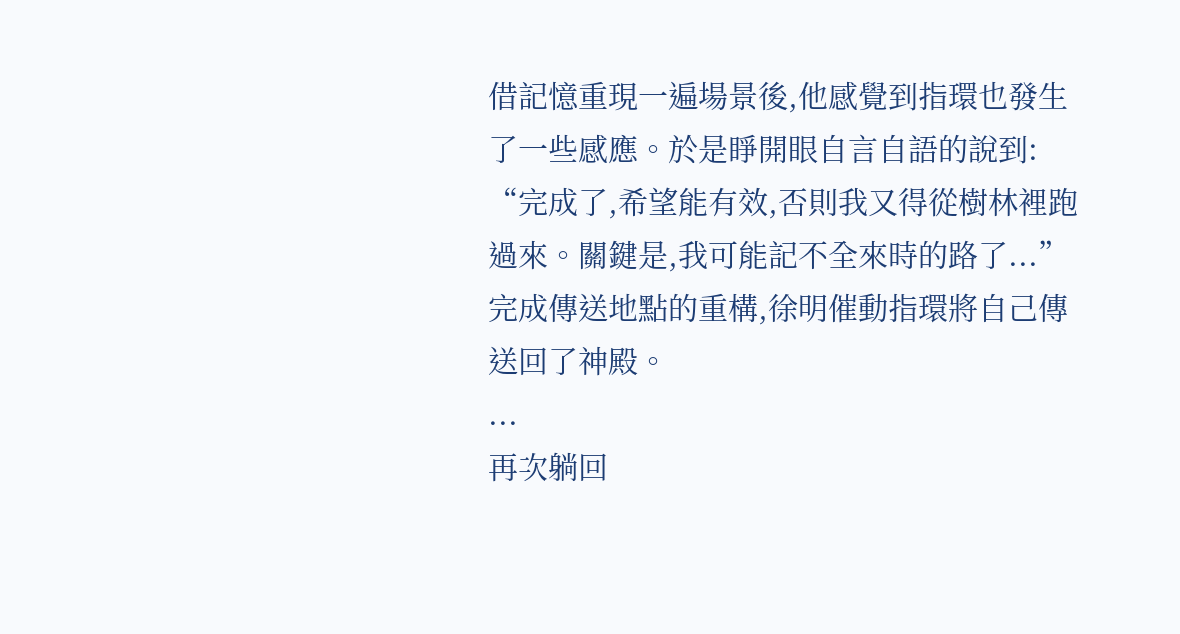借記憶重現一遍場景後,他感覺到指環也發生了一些感應。於是睜開眼自言自語的說到:
“完成了,希望能有效,否則我又得從樹林裡跑過來。關鍵是,我可能記不全來時的路了...”
完成傳送地點的重構,徐明催動指環將自己傳送回了神殿。
...
再次躺回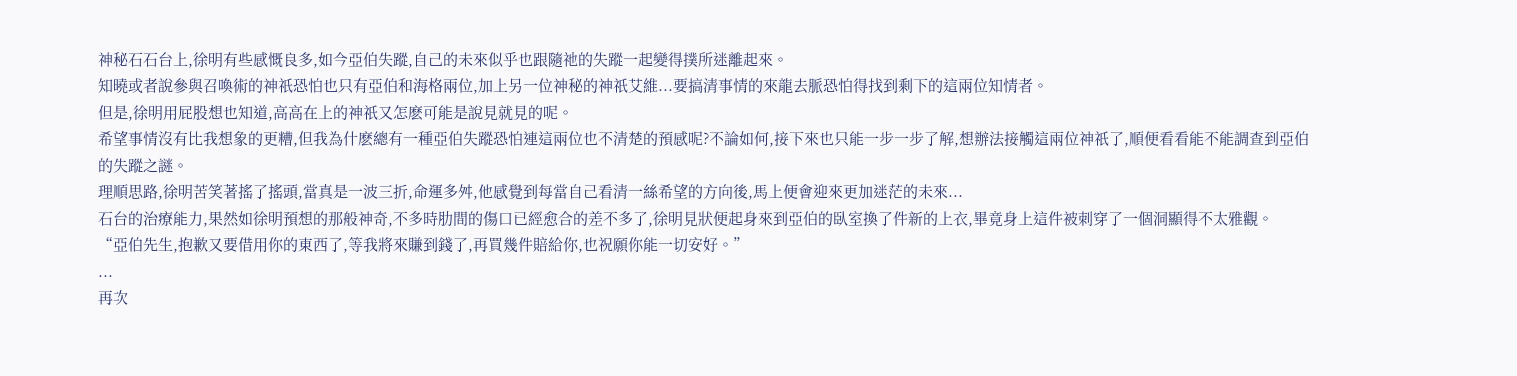神秘石石台上,徐明有些感慨良多,如今亞伯失蹤,自己的未來似乎也跟隨祂的失蹤一起變得撲所迷離起來。
知曉或者說參與召喚術的神祇恐怕也只有亞伯和海格兩位,加上另一位神秘的神祇艾維...要搞清事情的來龍去脈恐怕得找到剩下的這兩位知情者。
但是,徐明用屁股想也知道,高高在上的神祇又怎麽可能是說見就見的呢。
希望事情沒有比我想象的更糟,但我為什麽總有一種亞伯失蹤恐怕連這兩位也不清楚的預感呢?不論如何,接下來也只能一步一步了解,想辦法接觸這兩位神祇了,順便看看能不能調查到亞伯的失蹤之謎。
理順思路,徐明苦笑著搖了搖頭,當真是一波三折,命運多舛,他感覺到每當自己看清一絲希望的方向後,馬上便會迎來更加迷茫的未來...
石台的治療能力,果然如徐明預想的那般神奇,不多時肋間的傷口已經愈合的差不多了,徐明見狀便起身來到亞伯的臥室換了件新的上衣,畢竟身上這件被刺穿了一個洞顯得不太雅觀。
“亞伯先生,抱歉又要借用你的東西了,等我將來賺到錢了,再買幾件賠給你,也祝願你能一切安好。”
...
再次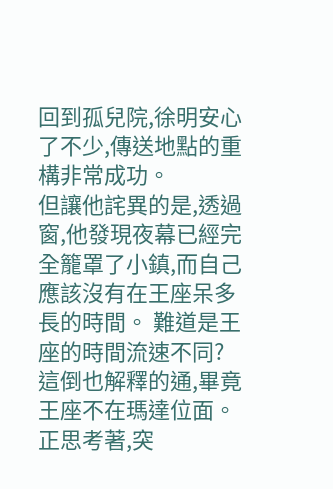回到孤兒院,徐明安心了不少,傳送地點的重構非常成功。
但讓他詫異的是,透過窗,他發現夜幕已經完全籠罩了小鎮,而自己應該沒有在王座呆多長的時間。 難道是王座的時間流速不同?這倒也解釋的通,畢竟王座不在瑪達位面。
正思考著,突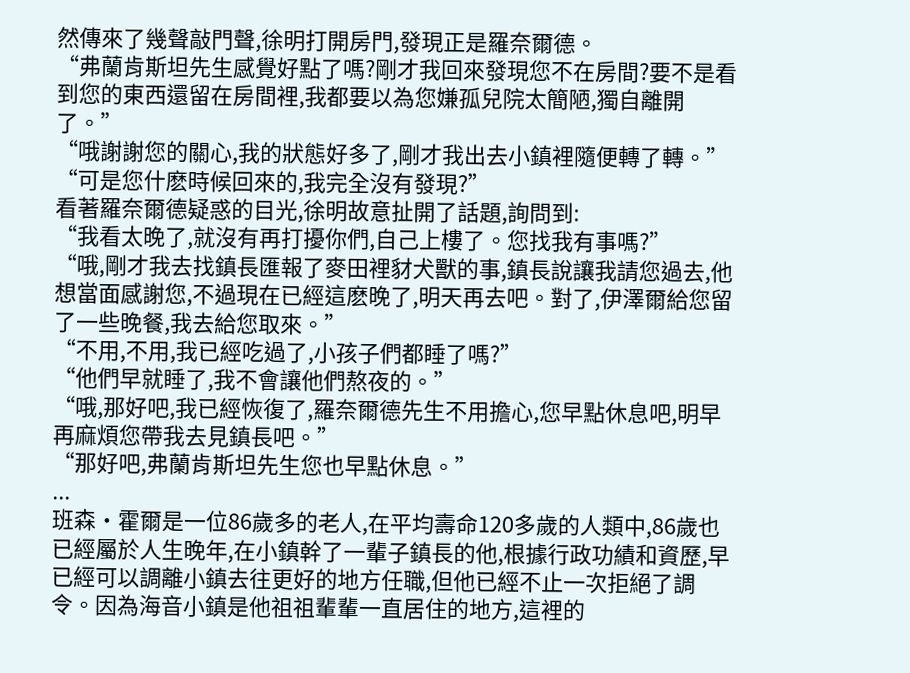然傳來了幾聲敲門聲,徐明打開房門,發現正是羅奈爾德。
“弗蘭肯斯坦先生感覺好點了嗎?剛才我回來發現您不在房間?要不是看到您的東西還留在房間裡,我都要以為您嫌孤兒院太簡陋,獨自離開了。”
“哦謝謝您的關心,我的狀態好多了,剛才我出去小鎮裡隨便轉了轉。”
“可是您什麽時候回來的,我完全沒有發現?”
看著羅奈爾德疑惑的目光,徐明故意扯開了話題,詢問到:
“我看太晚了,就沒有再打擾你們,自己上樓了。您找我有事嗎?”
“哦,剛才我去找鎮長匯報了麥田裡豺犬獸的事,鎮長說讓我請您過去,他想當面感謝您,不過現在已經這麽晚了,明天再去吧。對了,伊澤爾給您留了一些晚餐,我去給您取來。”
“不用,不用,我已經吃過了,小孩子們都睡了嗎?”
“他們早就睡了,我不會讓他們熬夜的。”
“哦,那好吧,我已經恢復了,羅奈爾德先生不用擔心,您早點休息吧,明早再麻煩您帶我去見鎮長吧。”
“那好吧,弗蘭肯斯坦先生您也早點休息。”
...
班森·霍爾是一位86歲多的老人,在平均壽命120多歲的人類中,86歲也已經屬於人生晚年,在小鎮幹了一輩子鎮長的他,根據行政功績和資歷,早已經可以調離小鎮去往更好的地方任職,但他已經不止一次拒絕了調令。因為海音小鎮是他祖祖輩輩一直居住的地方,這裡的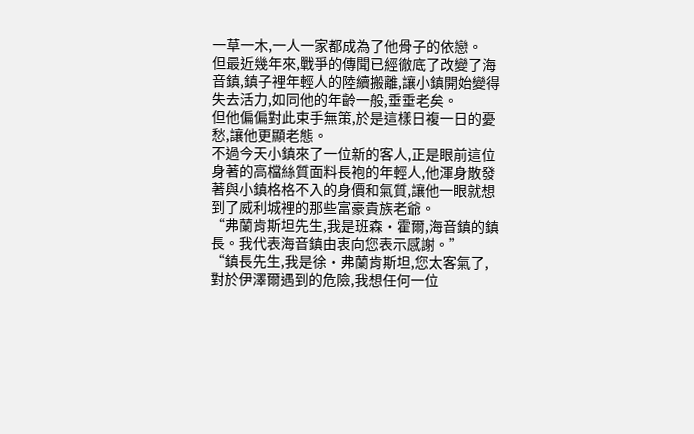一草一木,一人一家都成為了他骨子的依戀。
但最近幾年來,戰爭的傳聞已經徹底了改變了海音鎮,鎮子裡年輕人的陸續搬離,讓小鎮開始變得失去活力,如同他的年齡一般,垂垂老矣。
但他偏偏對此束手無策,於是這樣日複一日的憂愁,讓他更顯老態。
不過今天小鎮來了一位新的客人,正是眼前這位身著的高檔絲質面料長袍的年輕人,他渾身散發著與小鎮格格不入的身價和氣質,讓他一眼就想到了威利城裡的那些富豪貴族老爺。
“弗蘭肯斯坦先生,我是班森·霍爾,海音鎮的鎮長。我代表海音鎮由衷向您表示感謝。”
“鎮長先生,我是徐·弗蘭肯斯坦,您太客氣了,對於伊澤爾遇到的危險,我想任何一位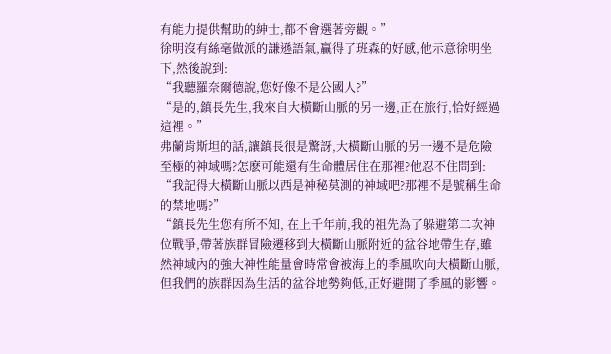有能力提供幫助的紳士,都不會選著旁觀。”
徐明沒有絲毫做派的謙遜語氣,贏得了班森的好感,他示意徐明坐下,然後說到:
“我聽羅奈爾德說,您好像不是公國人?”
“是的,鎮長先生,我來自大橫斷山脈的另一邊,正在旅行,恰好經過這裡。”
弗蘭肯斯坦的話,讓鎮長很是驚訝,大橫斷山脈的另一邊不是危險至極的神域嗎?怎麽可能還有生命體居住在那裡?他忍不住問到:
“我記得大橫斷山脈以西是神秘莫測的神域吧?那裡不是號稱生命的禁地嗎?”
“鎮長先生您有所不知, 在上千年前,我的祖先為了躲避第二次神位戰爭,帶著族群冒險遷移到大橫斷山脈附近的盆谷地帶生存,雖然神域內的強大神性能量會時常會被海上的季風吹向大橫斷山脈,但我們的族群因為生活的盆谷地勢夠低,正好避開了季風的影響。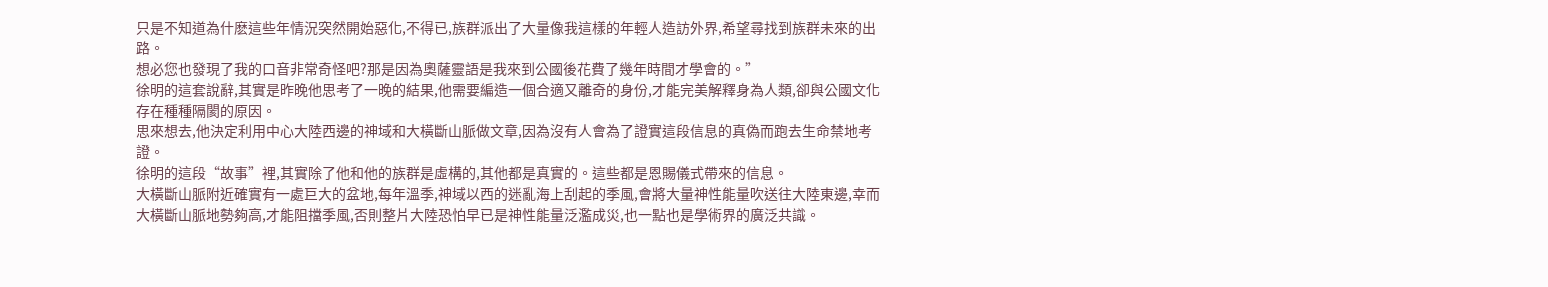只是不知道為什麽這些年情況突然開始惡化,不得已,族群派出了大量像我這樣的年輕人造訪外界,希望尋找到族群未來的出路。
想必您也發現了我的口音非常奇怪吧?那是因為奧薩靈語是我來到公國後花費了幾年時間才學會的。”
徐明的這套說辭,其實是昨晚他思考了一晚的結果,他需要編造一個合適又離奇的身份,才能完美解釋身為人類,卻與公國文化存在種種隔閡的原因。
思來想去,他決定利用中心大陸西邊的神域和大橫斷山脈做文章,因為沒有人會為了證實這段信息的真偽而跑去生命禁地考證。
徐明的這段“故事”裡,其實除了他和他的族群是虛構的,其他都是真實的。這些都是恩賜儀式帶來的信息。
大橫斷山脈附近確實有一處巨大的盆地,每年溫季,神域以西的迷亂海上刮起的季風,會將大量神性能量吹送往大陸東邊,幸而大橫斷山脈地勢夠高,才能阻擋季風,否則整片大陸恐怕早已是神性能量泛濫成災,也一點也是學術界的廣泛共識。